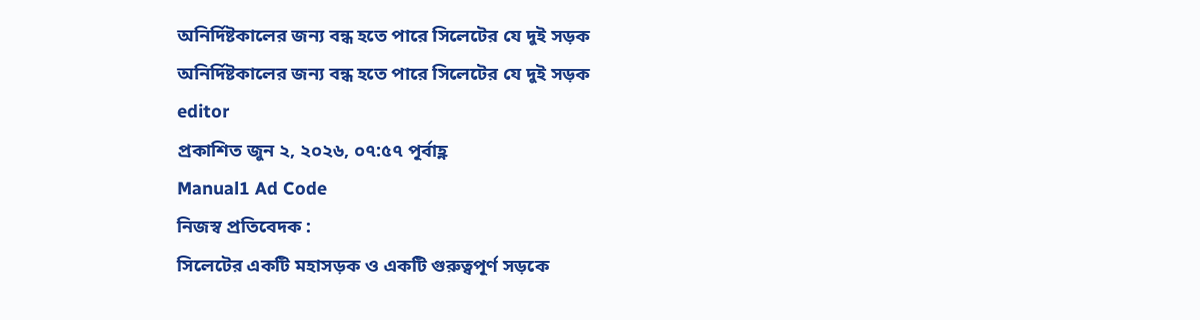অনির্দিষ্টকালের জন্য বন্ধ হতে পারে সিলেটের যে দুই সড়ক
অনির্দিষ্টকালের জন্য বন্ধ হতে পারে সিলেটের যে দুই সড়ক
editor
প্রকাশিত জুন ২, ২০২৬, ০৭:৫৭ পূর্বাহ্ণ
Manual1 Ad Code
নিজস্ব প্রতিবেদক :
সিলেটের একটি মহাসড়ক ও একটি গুরুত্বপূর্ণ সড়কে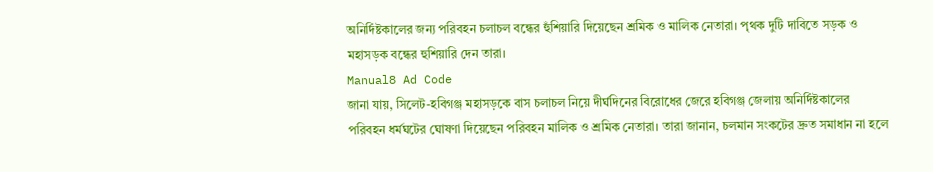অনির্দিষ্টকালের জন্য পরিবহন চলাচল বন্ধের হুঁশিয়ারি দিয়েছেন শ্রমিক ও মালিক নেতারা। পৃথক দুটি দাবিতে সড়ক ও মহাসড়ক বন্ধের হুশিয়ারি দেন তারা।
Manual8 Ad Code
জানা যায়, সিলেট-হবিগঞ্জ মহাসড়কে বাস চলাচল নিয়ে দীর্ঘদিনের বিরোধের জেরে হবিগঞ্জ জেলায় অনির্দিষ্টকালের পরিবহন ধর্মঘটের ঘোষণা দিয়েছেন পরিবহন মালিক ও শ্রমিক নেতারা। তারা জানান, চলমান সংকটের দ্রুত সমাধান না হলে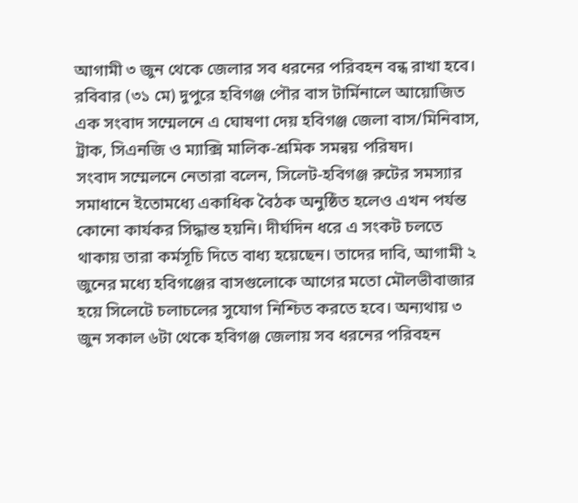আগামী ৩ জুন থেকে জেলার সব ধরনের পরিবহন বন্ধ রাখা হবে। রবিবার (৩১ মে) দুপুরে হবিগঞ্জ পৌর বাস টার্মিনালে আয়োজিত এক সংবাদ সম্মেলনে এ ঘোষণা দেয় হবিগঞ্জ জেলা বাস/মিনিবাস, ট্রাক, সিএনজি ও ম্যাক্সি মালিক-শ্রমিক সমন্বয় পরিষদ।
সংবাদ সম্মেলনে নেতারা বলেন, সিলেট-হবিগঞ্জ রুটের সমস্যার সমাধানে ইতোমধ্যে একাধিক বৈঠক অনুষ্ঠিত হলেও এখন পর্যন্ত কোনো কার্যকর সিদ্ধান্ত হয়নি। দীর্ঘদিন ধরে এ সংকট চলতে থাকায় তারা কর্মসূচি দিতে বাধ্য হয়েছেন। তাদের দাবি, আগামী ২ জুনের মধ্যে হবিগঞ্জের বাসগুলোকে আগের মতো মৌলভীবাজার হয়ে সিলেটে চলাচলের সুযোগ নিশ্চিত করতে হবে। অন্যথায় ৩ জুন সকাল ৬টা থেকে হবিগঞ্জ জেলায় সব ধরনের পরিবহন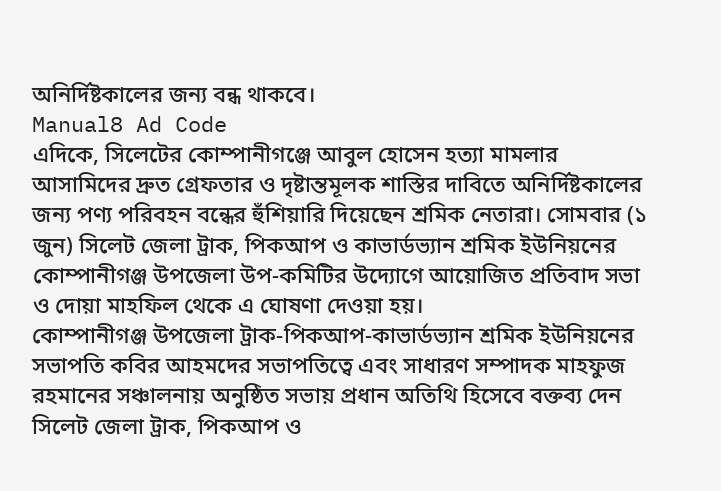অনির্দিষ্টকালের জন্য বন্ধ থাকবে।
Manual8 Ad Code
এদিকে, সিলেটের কোম্পানীগঞ্জে আবুল হোসেন হত্যা মামলার আসামিদের দ্রুত গ্রেফতার ও দৃষ্টান্তমূলক শাস্তির দাবিতে অনির্দিষ্টকালের জন্য পণ্য পরিবহন বন্ধের হুঁশিয়ারি দিয়েছেন শ্রমিক নেতারা। সোমবার (১ জুন) সিলেট জেলা ট্রাক, পিকআপ ও কাভার্ডভ্যান শ্রমিক ইউনিয়নের কোম্পানীগঞ্জ উপজেলা উপ-কমিটির উদ্যোগে আয়োজিত প্রতিবাদ সভা ও দোয়া মাহফিল থেকে এ ঘোষণা দেওয়া হয়।
কোম্পানীগঞ্জ উপজেলা ট্রাক-পিকআপ-কাভার্ডভ্যান শ্রমিক ইউনিয়নের সভাপতি কবির আহমদের সভাপতিত্বে এবং সাধারণ সম্পাদক মাহফুজ রহমানের সঞ্চালনায় অনুষ্ঠিত সভায় প্রধান অতিথি হিসেবে বক্তব্য দেন সিলেট জেলা ট্রাক, পিকআপ ও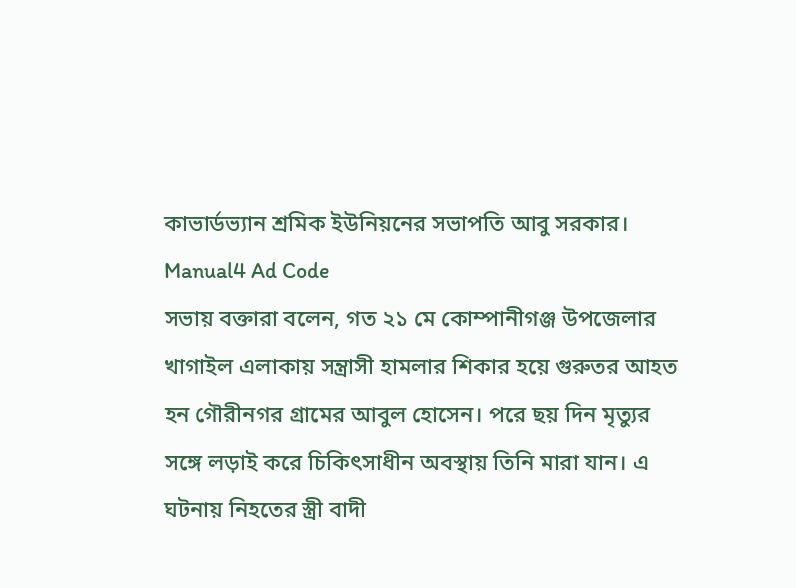কাভার্ডভ্যান শ্রমিক ইউনিয়নের সভাপতি আবু সরকার।
Manual4 Ad Code
সভায় বক্তারা বলেন, গত ২১ মে কোম্পানীগঞ্জ উপজেলার খাগাইল এলাকায় সন্ত্রাসী হামলার শিকার হয়ে গুরুতর আহত হন গৌরীনগর গ্রামের আবুল হোসেন। পরে ছয় দিন মৃত্যুর সঙ্গে লড়াই করে চিকিৎসাধীন অবস্থায় তিনি মারা যান। এ ঘটনায় নিহতের স্ত্রী বাদী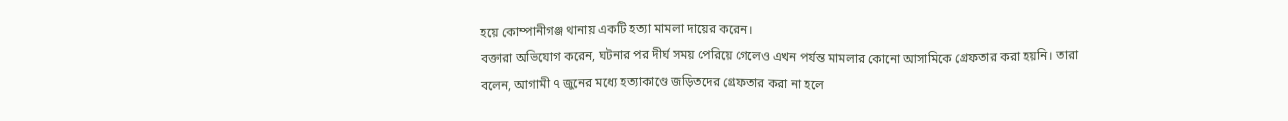হয়ে কোম্পানীগঞ্জ থানায় একটি হত্যা মামলা দায়ের করেন।
বক্তারা অভিযোগ করেন, ঘটনার পর দীর্ঘ সময় পেরিয়ে গেলেও এখন পর্যন্ত মামলার কোনো আসামিকে গ্রেফতার করা হয়নি। তারা বলেন, আগামী ৭ জুনের মধ্যে হত্যাকাণ্ডে জড়িতদের গ্রেফতার করা না হলে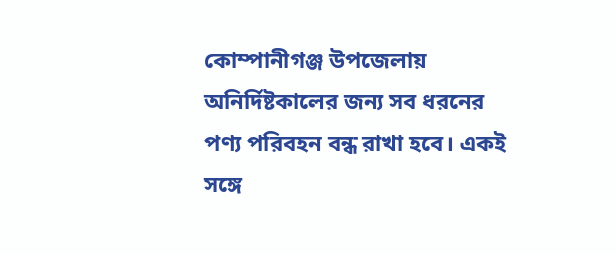কোম্পানীগঞ্জ উপজেলায় অনির্দিষ্টকালের জন্য সব ধরনের পণ্য পরিবহন বন্ধ রাখা হবে। একই সঙ্গে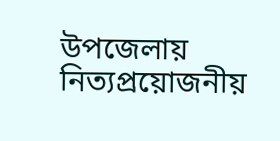উপজেলায় নিত্যপ্রয়োজনীয়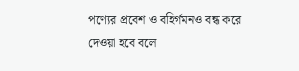পণ্যের প্রবেশ ও বহির্গমনও বন্ধ করে দেওয়া হবে বলে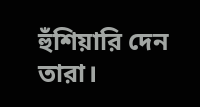হুঁশিয়ারি দেন তারা।